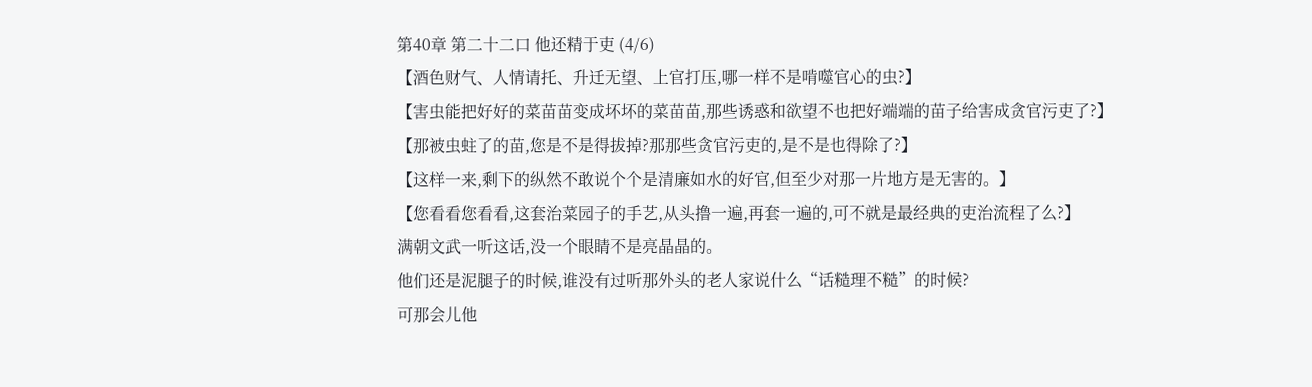第40章 第二十二口 他还精于吏 (4/6)
【酒色财气、人情请托、升迁无望、上官打压,哪一样不是啃噬官心的虫?】
【害虫能把好好的菜苗苗变成坏坏的菜苗苗,那些诱惑和欲望不也把好端端的苗子给害成贪官污吏了?】
【那被虫蛀了的苗,您是不是得拔掉?那那些贪官污吏的,是不是也得除了?】
【这样一来,剩下的纵然不敢说个个是清廉如水的好官,但至少对那一片地方是无害的。】
【您看看您看看,这套治菜园子的手艺,从头撸一遍,再套一遍的,可不就是最经典的吏治流程了么?】
满朝文武一听这话,没一个眼睛不是亮晶晶的。
他们还是泥腿子的时候,谁没有过听那外头的老人家说什么“话糙理不糙”的时候?
可那会儿他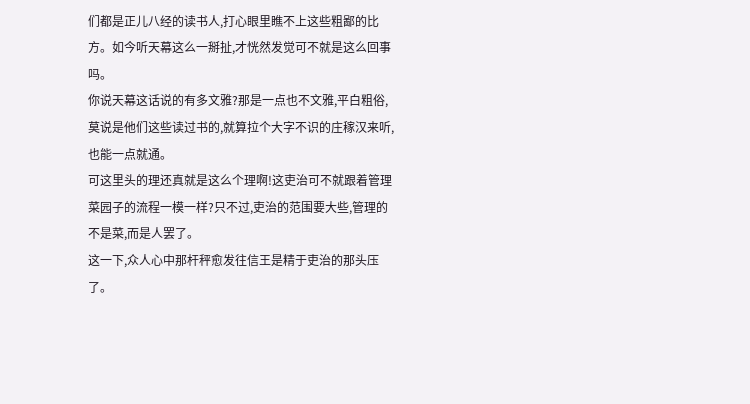们都是正儿八经的读书人,打心眼里瞧不上这些粗鄙的比方。如今听天幕这么一掰扯,才恍然发觉可不就是这么回事吗。
你说天幕这话说的有多文雅?那是一点也不文雅,平白粗俗,莫说是他们这些读过书的,就算拉个大字不识的庄稼汉来听,也能一点就通。
可这里头的理还真就是这么个理啊!这吏治可不就跟着管理菜园子的流程一模一样?只不过,吏治的范围要大些,管理的不是菜,而是人罢了。
这一下,众人心中那杆秤愈发往信王是精于吏治的那头压了。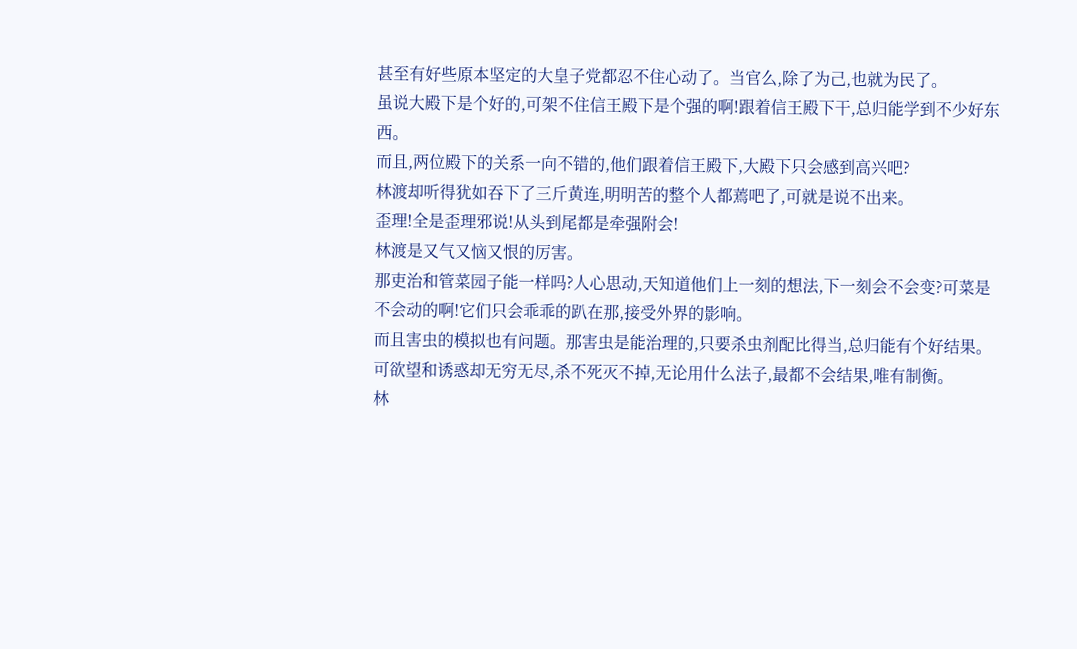甚至有好些原本坚定的大皇子党都忍不住心动了。当官么,除了为己,也就为民了。
虽说大殿下是个好的,可架不住信王殿下是个强的啊!跟着信王殿下干,总归能学到不少好东西。
而且,两位殿下的关系一向不错的,他们跟着信王殿下,大殿下只会感到高兴吧?
林渡却听得犹如吞下了三斤黄连,明明苦的整个人都蔫吧了,可就是说不出来。
歪理!全是歪理邪说!从头到尾都是牵强附会!
林渡是又气又恼又恨的厉害。
那吏治和管菜园子能一样吗?人心思动,天知道他们上一刻的想法,下一刻会不会变?可菜是不会动的啊!它们只会乖乖的趴在那,接受外界的影响。
而且害虫的模拟也有问题。那害虫是能治理的,只要杀虫剂配比得当,总归能有个好结果。可欲望和诱惑却无穷无尽,杀不死灭不掉,无论用什么法子,最都不会结果,唯有制衡。
林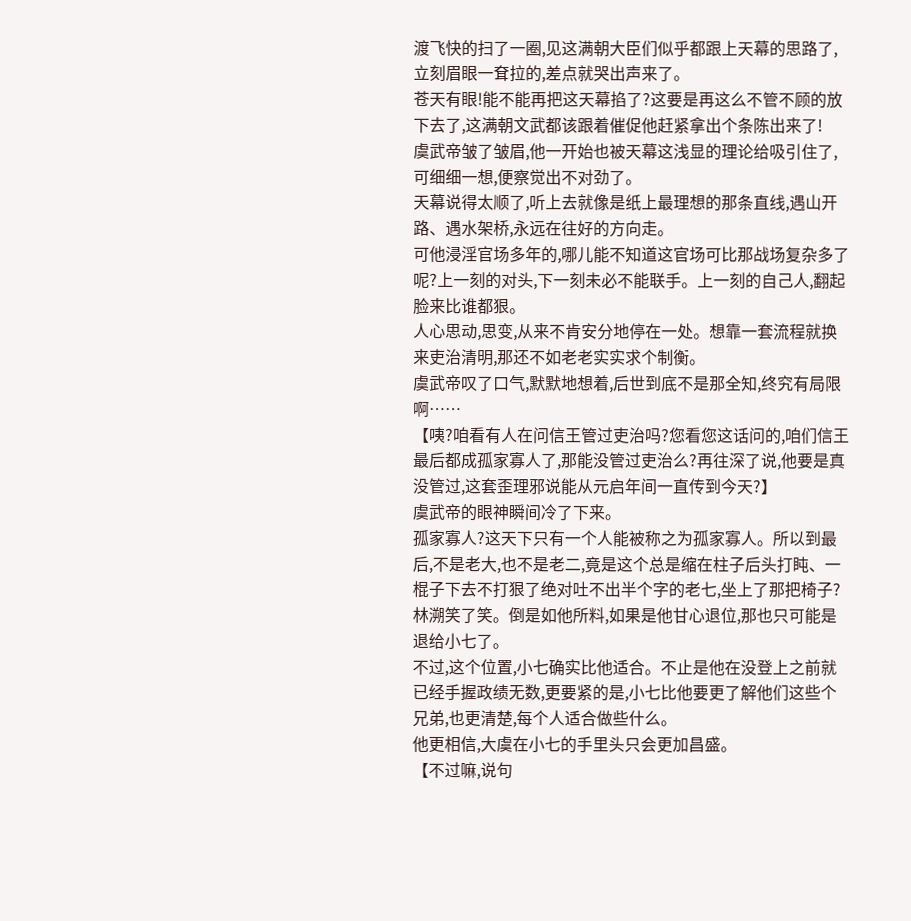渡飞快的扫了一圈,见这满朝大臣们似乎都跟上天幕的思路了,立刻眉眼一耷拉的,差点就哭出声来了。
苍天有眼!能不能再把这天幕掐了?这要是再这么不管不顾的放下去了,这满朝文武都该跟着催促他赶紧拿出个条陈出来了!
虞武帝皱了皱眉,他一开始也被天幕这浅显的理论给吸引住了,可细细一想,便察觉出不对劲了。
天幕说得太顺了,听上去就像是纸上最理想的那条直线,遇山开路、遇水架桥,永远在往好的方向走。
可他浸淫官场多年的,哪儿能不知道这官场可比那战场复杂多了呢?上一刻的对头,下一刻未必不能联手。上一刻的自己人,翻起脸来比谁都狠。
人心思动,思变,从来不肯安分地停在一处。想靠一套流程就换来吏治清明,那还不如老老实实求个制衡。
虞武帝叹了口气,默默地想着,后世到底不是那全知,终究有局限啊……
【咦?咱看有人在问信王管过吏治吗?您看您这话问的,咱们信王最后都成孤家寡人了,那能没管过吏治么?再往深了说,他要是真没管过,这套歪理邪说能从元启年间一直传到今天?】
虞武帝的眼神瞬间冷了下来。
孤家寡人?这天下只有一个人能被称之为孤家寡人。所以到最后,不是老大,也不是老二,竟是这个总是缩在柱子后头打盹、一棍子下去不打狠了绝对吐不出半个字的老七,坐上了那把椅子?
林溯笑了笑。倒是如他所料,如果是他甘心退位,那也只可能是退给小七了。
不过,这个位置,小七确实比他适合。不止是他在没登上之前就已经手握政绩无数,更要紧的是,小七比他要更了解他们这些个兄弟,也更清楚,每个人适合做些什么。
他更相信,大虞在小七的手里头只会更加昌盛。
【不过嘛,说句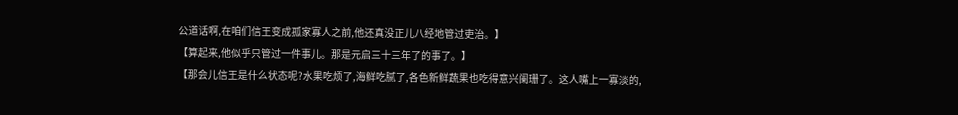公道话啊,在咱们信王变成孤家寡人之前,他还真没正儿八经地管过吏治。】
【算起来,他似乎只管过一件事儿。那是元启三十三年了的事了。】
【那会儿信王是什么状态呢?水果吃烦了,海鲜吃腻了,各色新鲜蔬果也吃得意兴阑珊了。这人嘴上一寡淡的,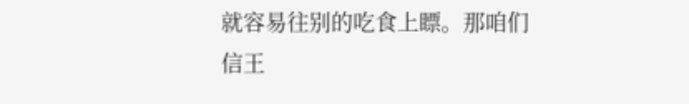就容易往别的吃食上瞟。那咱们信王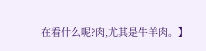在看什么呢?肉,尤其是牛羊肉。】